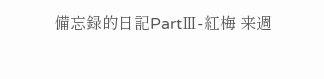備忘録的日記PartⅢ-紅梅 来週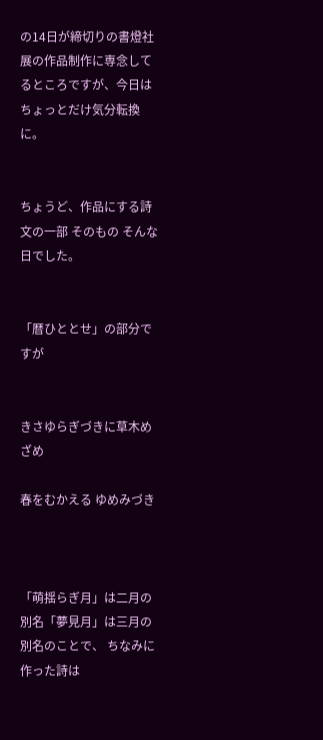の14日が締切りの書燈社展の作品制作に専念してるところですが、今日はちょっとだけ気分転換に。


ちょうど、作品にする詩文の一部 そのもの そんな日でした。


「暦ひととせ」の部分ですが


きさゆらぎづきに草木めざめ

春をむかえる ゆめみづき



「萌揺らぎ月」は二月の別名「夢見月」は三月の別名のことで、 ちなみに作った詩は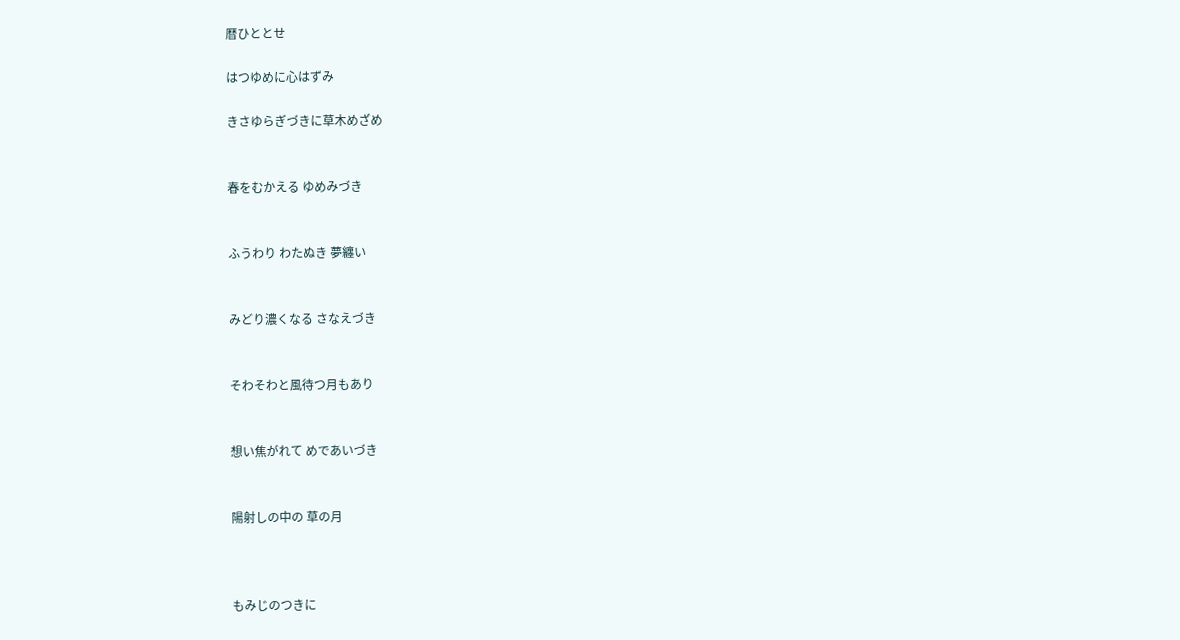暦ひととせ

はつゆめに心はずみ

きさゆらぎづきに草木めざめ


春をむかえる ゆめみづき


ふうわり わたぬき 夢纏い


みどり濃くなる さなえづき


そわそわと風待つ月もあり


想い焦がれて めであいづき


陽射しの中の 草の月



もみじのつきに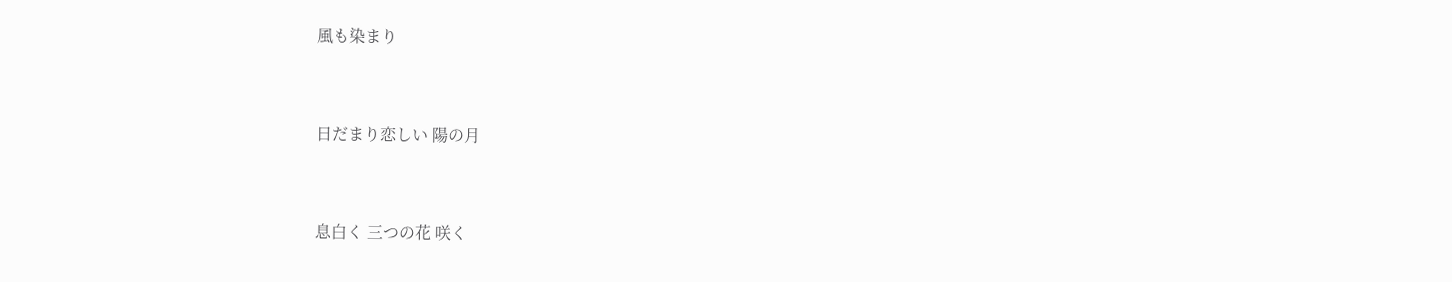風も染まり


日だまり恋しい 陽の月


息白く 三つの花 咲く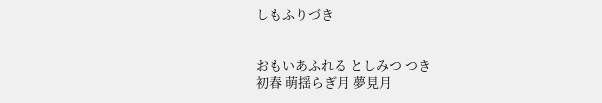しもふりづき


おもいあふれる としみつ つき
初春 萌揺らぎ月 夢見月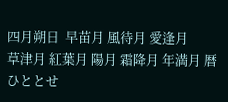四月朔日  早苗月 風待月 愛逢月
草津月 紅葉月 陽月 霜降月 年満月 暦ひととせ